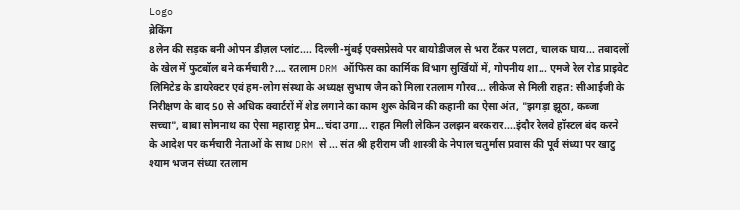Logo
ब्रेकिंग
8लेन की सड़क बनी ओपन डीज़ल प्लांट.... दिल्ली-मुंबई एक्सप्रेसवे पर बायोडीजल से भरा टैंकर पलटा, चालक घाय... तबादलों के खेल में फुटबॉल बने कर्मचारी?.... रतलाम DRM ऑफिस का कार्मिक विभाग सुर्खियों में, गोपनीय शा... एमजे रेल रोड प्राइवेट लिमिटेड के डायरेक्टर एवं हम-लोग संस्था के अध्यक्ष सुभाष जैन को मिला रतलाम गौरव... लीकेज से मिली राहत: सीआईजी के निरीक्षण के बाद 50 से अधिक क्वार्टरों में शेड लगाने का काम शुरू केबिन की कहानी का ऐसा अंत, "झगड़ा झूठा, कब्जा सच्चा", बाबा सोमनाथ का ऐसा महाराष्ट्र प्रेम...चंदा उगा... राहत मिली लेकिन उलझन बरकरार....इंदौर रेलवे हॉस्टल बंद करने के आदेश पर कर्मचारी नेताओं के साथ DRM से ... संत श्री हरीराम जी शास्त्री के नेपाल चतुर्मास प्रवास की पूर्व संध्या पर खाटु श्याम भजन संध्या रतलाम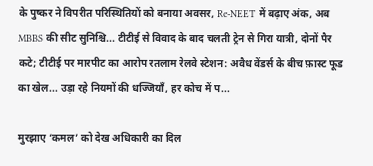के पुष्कर ने विपरीत परिस्थितियों को बनाया अवसर, Re-NEET में बढ़ाए अंक, अब MBBS की सीट सुनिश्चि... टीटीई से विवाद के बाद चलती ट्रेन से गिरा यात्री, दोनों पैर कटे; टीटीई पर मारपीट का आरोप रतलाम रेलवे स्टेशन: अवैध वेंडर्स के बीच फ़ास्ट फूड का खेल... उड़ा रहे नियमों की धज्जियाँ, हर कोच में प...

मुरझाए ‘कमल’ को देख अधिकारी का दिल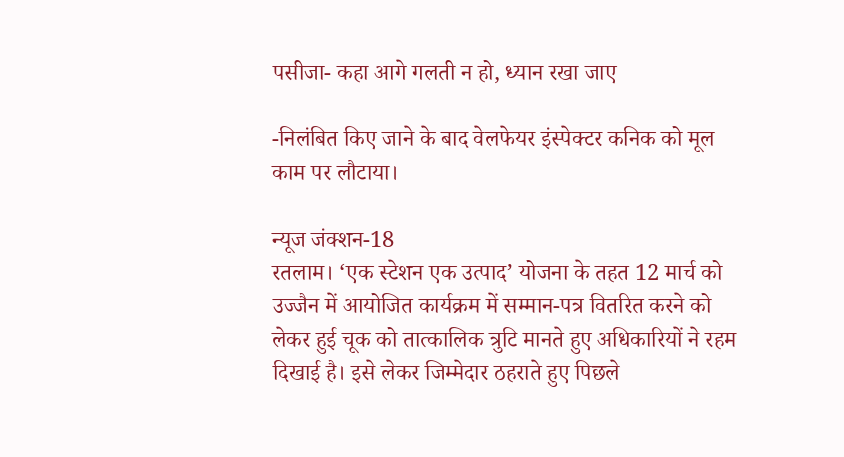पसीजा- कहा आगे गलती न हो, ध्यान रखा जाए

-निलंबित किए जाने के बाद वेलफेयर इंस्पेक्टर कनिक को मूल काम पर लौटाया।

न्यूज जंक्शन-18
रतलाम। ‘एक स्टेशन एक उत्पाद’ योजना के तहत 12 मार्च को उज्जैन में आयोजित कार्यक्रम में सम्मान-पत्र वितरित करने को लेकर हुई चूक को तात्कालिक त्रुटि मानते हुए अधिकारियों ने रहम दिखाई है। इसे लेकर जिम्मेदार ठहराते हुए पिछले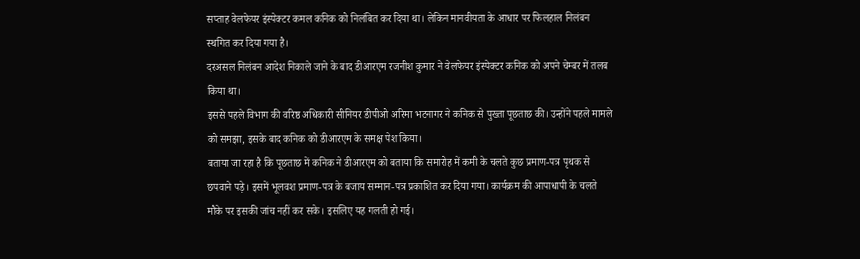सप्ताह वेलफेयर इंस्पेक्टर कमल कनिक को निलंबित कर दिया था। लेकिन मानवीयता के आधार पर फिलहाल निलंबन स्थगित कर दिया गया है।
दरअसल निलंबन आदेश निकाले जाने के बाद डीआरएम रजनीश कुमार ने वेलफेयर इंस्पेक्टर कनिक को अपने चेम्बर में तलब किया था।
इससे पहले विभाग की वरिष्ठ अधिकारी सीनियर डीपीओ अरिमा भटनागर ने कनिक से पुख्ता पूछताछ की। उन्होंने पहले मामले को समझा, इसके बाद कनिक को डीआरएम के समक्ष पेश किया।
बताया जा रहा है कि पूछताछ में कनिक ने डीआरएम को बताया कि समारोह में कमी के चलते कुछ प्रमाण-पत्र पृथक से छपवाने पड़े। इसमें भूलवश प्रमाण-पत्र के बजाय सम्मान-पत्र प्रकाशित कर दिया गया। कार्यक्रम की आपाधापी के चलते मौके पर इसकी जांच नहीं कर सके। इसलिए यह गलती हो गई।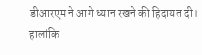डीआरएम ने आगे ध्यान रखने की हिदायत दी।
हालांकि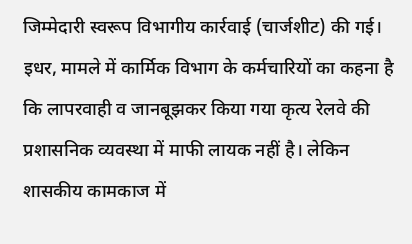जिम्मेदारी स्वरूप विभागीय कार्रवाई (चार्जशीट) की गई।
इधर, मामले में कार्मिक विभाग के कर्मचारियों का कहना है कि लापरवाही व जानबूझकर किया गया कृत्य रेलवे की प्रशासनिक व्यवस्था में माफी लायक नहीं है। लेकिन शासकीय कामकाज में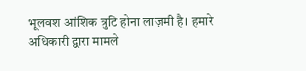भूलवश आंशिक त्रुटि होना लाज़मी है। हमारे अधिकारी द्वारा मामले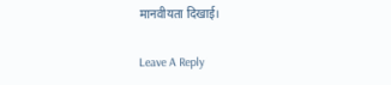मानवीयता दिखाई।

Leave A Reply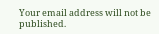Your email address will not be published.